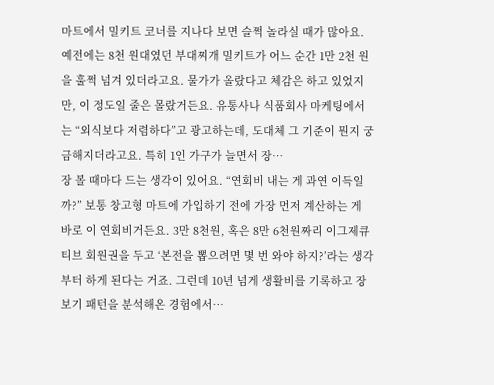마트에서 밀키트 코너를 지나다 보면 슬쩍 놀라실 때가 많아요. 예전에는 8천 원대였던 부대찌개 밀키트가 어느 순간 1만 2천 원을 훌쩍 넘겨 있더라고요. 물가가 올랐다고 체감은 하고 있었지만, 이 정도일 줄은 몰랐거든요. 유통사나 식품회사 마케팅에서는 “외식보다 저렴하다”고 광고하는데, 도대체 그 기준이 뭔지 궁금해지더라고요. 특히 1인 가구가 늘면서 장…
장 볼 때마다 드는 생각이 있어요. “연회비 내는 게 과연 이득일까?” 보통 창고형 마트에 가입하기 전에 가장 먼저 계산하는 게 바로 이 연회비거든요. 3만 8천원, 혹은 8만 6천원짜리 이그제큐티브 회원권을 두고 ‘본전을 뽑으려면 몇 번 와야 하지?’라는 생각부터 하게 된다는 거죠. 그런데 10년 넘게 생활비를 기록하고 장보기 패턴을 분석해온 경험에서…